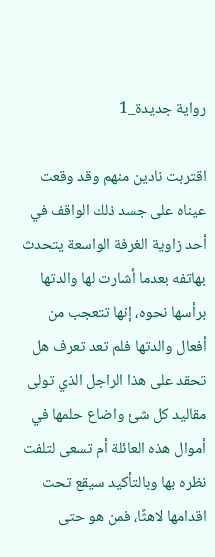رواية جديدة_1

اقتربت نادين منهم وقد وقعت عيناه على جسد ذلك الواقف في أحد زاوية الغرفة الواسعة يتحدث بهاتفه بعدما أشارت لها والدتها برأسها نحوه، إنها تتعجب من أفعال والدتها فلم تعد تعرف هل تحقد على هذا الراجل الذي تولى مقاليد كل شئ واضاع حلمها في أموال هذه العائلة أم تسعى لتلفت نظره بها وبالتأكيد سيقع تحت اقدامها لاهثًا، فمن هو حتى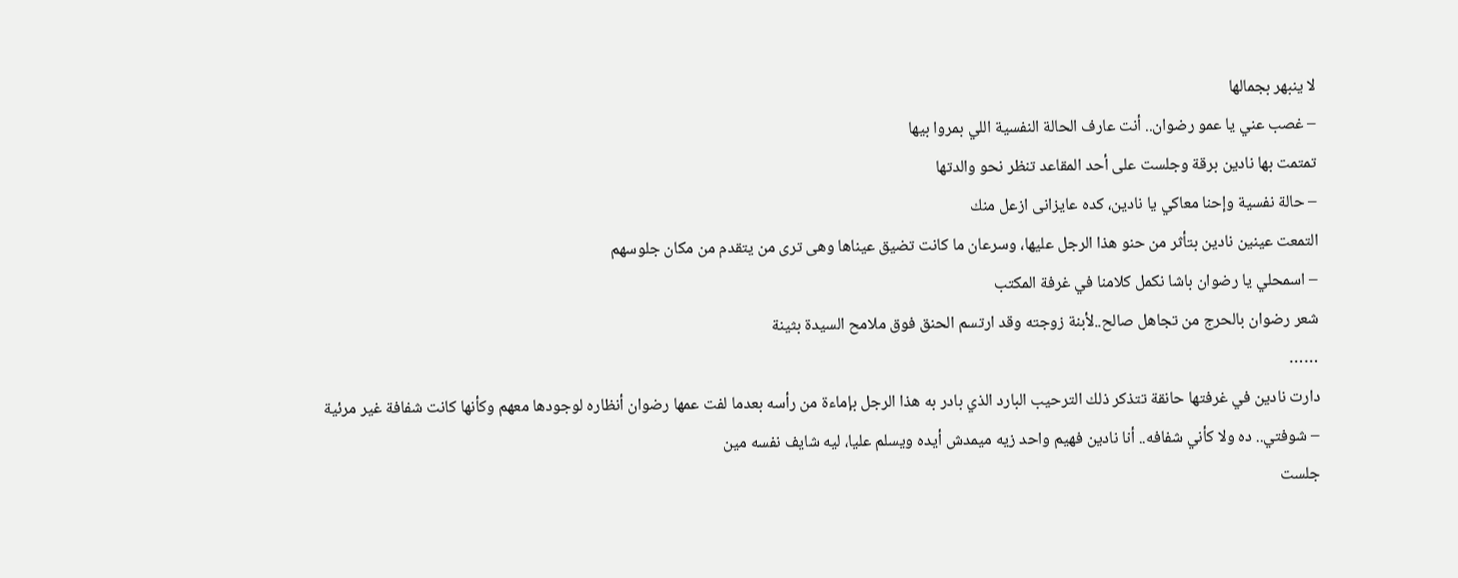لا ينبهر بجمالها
– غصب عني يا عمو رضوان.. أنت عارف الحالة النفسية اللي بمروا بيها
تمتمت بها نادين برقة وجلست على أحد المقاعد تنظر نحو والدتها
– حالة نفسية وإحنا معاكي يا نادين، كده عايزانى ازعل منك
التمعت عينين نادين بتأثر من حنو هذا الرجل عليها، وسرعان ما كانت تضيق عيناها وهى ترى من يتقدم من مكان جلوسهم
– اسمحلي يا رضوان باشا نكمل كلامنا في غرفة المكتب
شعر رضوان بالحرج من تجاهل صالح..لأبنة زوجته وقد ارتسم الحنق فوق ملامح السيدة بثينة
……
دارت نادين في غرفتها حانقة تتذكر ذلك الترحيب البارد الذي بادر به هذا الرجل بإماءة من رأسه بعدما لفت عمها رضوان أنظاره لوجودها معهم وكأنها كانت شفافة غير مرئية
– شوفتي.. ده ولا كأني شفافه.. أنا نادين فهيم واحد زيه ميمدش أيده ويسلم عليا، ليه شايف نفسه مين
جلست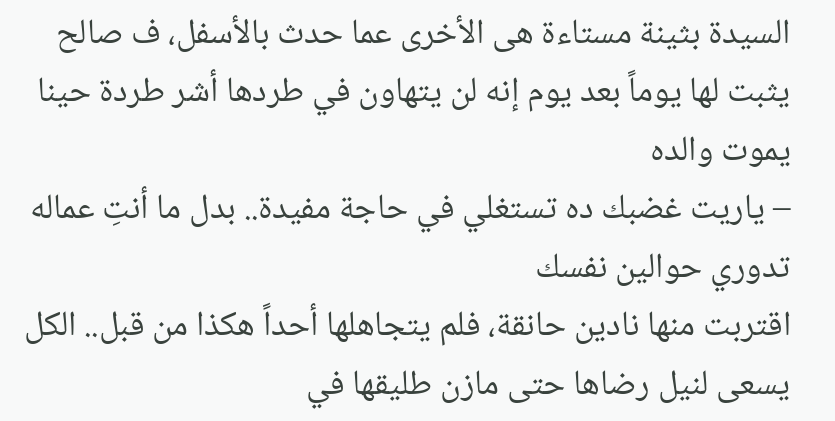السيدة بثينة مستاءة هى الأخرى عما حدث بالأسفل، ف صالح يثبت لها يوماً بعد يوم إنه لن يتهاون في طردها أشر طردة حينا يموت والده
– ياريت غضبك ده تستغلي في حاجة مفيدة.. بدل ما أنتِ عماله تدوري حوالين نفسك
اقتربت منها نادين حانقة، فلم يتجاهلها أحداً هكذا من قبل.. الكل يسعى لنيل رضاها حتى مازن طليقها في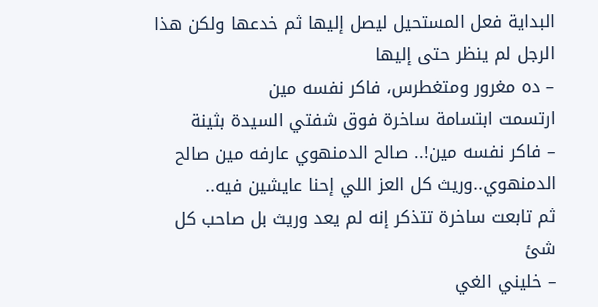البداية فعل المستحيل ليصل إليها ثم خدعها ولكن هذا الرجل لم ينظر حتى إليها
– ده مغرور ومتغطرس، فاكر نفسه مين
ارتسمت ابتسامة ساخرة فوق شفتي السيدة بثينة
– فاكر نفسه مين!.. صالح الدمنهوي عارفه مين صالح الدمنهوي..وريث كل العز اللي إحنا عايشين فيه..
ثم تابعت ساخرة تتذكر إنه لم يعد وريث بل صاحب كل شئ
– خليني الغي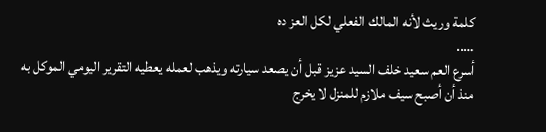كلمة وريث لأنه المالك الفعلي لكل العز ده
…..
أسرع العم سعيد خلف السيد عزيز قبل أن يصعد سيارته ويذهب لعمله يعطيه التقرير اليومي الموكل به منذ أن أصبح سيف ملازم للمنزل لا يخرج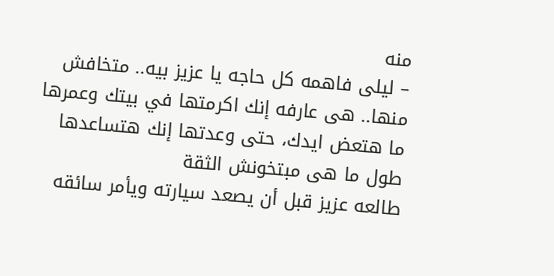منه
– ليلى فاهمه كل حاجه يا عزيز بيه.. متخافش منها.. هى عارفه إنك اكرمتها في بيتك وعمرها ما هتعض ايدك، حتى وعدتها إنك هتساعدها طول ما هى مبتخونش الثقة
طالعه عزيز قبل أن يصعد سيارته ويأمر سائقه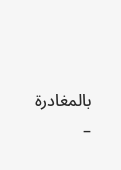بالمغادرة
–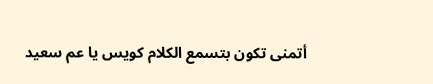أتمنى تكون بتسمع الكلام كويس يا عم سعيد